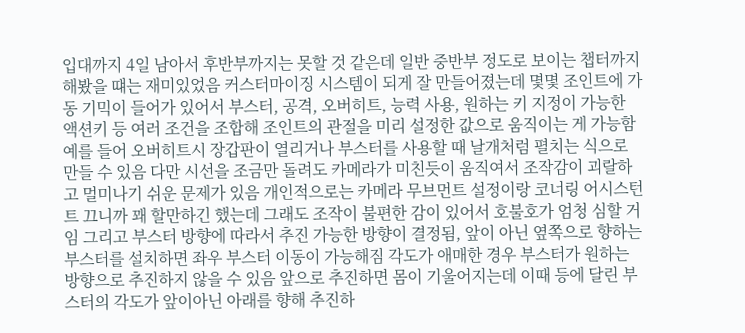입대까지 4일 남아서 후반부까지는 못할 것 같은데 일반 중반부 정도로 보이는 챕터까지 해봤을 떄는 재미있었음 커스터마이징 시스템이 되게 잘 만들어졌는데 몇몇 조인트에 가동 기믹이 들어가 있어서 부스터, 공격, 오버히트, 능력 사용, 원하는 키 지정이 가능한 액션키 등 여러 조건을 조합해 조인트의 관절을 미리 설정한 값으로 움직이는 게 가능함 예를 들어 오버히트시 장갑판이 열리거나 부스터를 사용할 때 날개처럼 펼치는 식으로 만들 수 있음 다만 시선을 조금만 돌려도 카메라가 미친듯이 움직여서 조작감이 괴랄하고 멀미나기 쉬운 문제가 있음 개인적으로는 카메라 무브먼트 설정이랑 코너링 어시스턴트 끄니까 꽤 할만하긴 했는데 그래도 조작이 불편한 감이 있어서 호불호가 엄청 심할 거임 그리고 부스터 방향에 따라서 추진 가능한 방향이 결정됨, 앞이 아닌 옆쪽으로 향하는 부스터를 설치하면 좌우 부스터 이동이 가능해짐 각도가 애매한 경우 부스터가 원하는 방향으로 추진하지 않을 수 있음 앞으로 추진하면 몸이 기울어지는데 이때 등에 달린 부스터의 각도가 앞이아닌 아래를 향해 추진하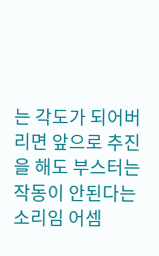는 각도가 되어버리면 앞으로 추진을 해도 부스터는 작동이 안된다는 소리임 어셈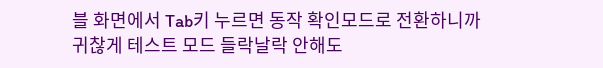블 화면에서 Tab키 누르면 동작 확인모드로 전환하니까 귀찮게 테스트 모드 들락날락 안해도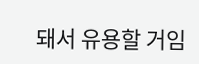돼서 유용할 거임